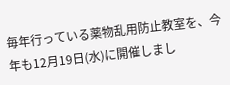毎年行っている薬物乱用防止教室を、今年も12月19日(水)に開催しまし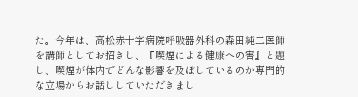た。今年は、高松赤十字病院呼吸器外科の森田純二医師を講師としてお招きし、『喫煙による健康への害』と題し、喫煙が体内でどんな影響を及ぼしているのか専門的な立場からお話ししていただきまし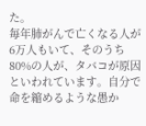た。
毎年肺がんで亡くなる人が6万人もいて、そのうち80%の人が、タバコが原因といわれています。自分で命を縮めるような愚か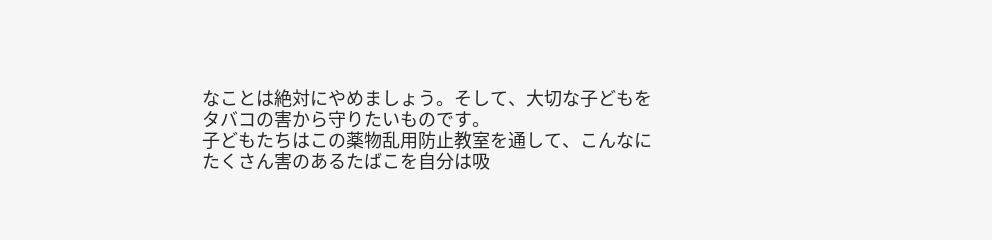なことは絶対にやめましょう。そして、大切な子どもをタバコの害から守りたいものです。
子どもたちはこの薬物乱用防止教室を通して、こんなにたくさん害のあるたばこを自分は吸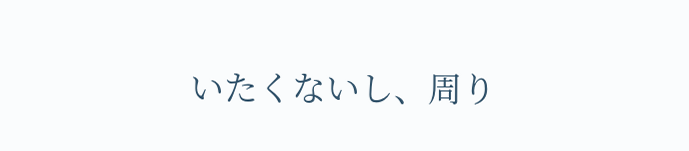いたくないし、周り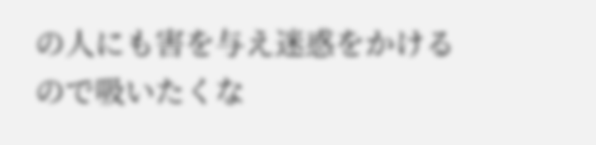の人にも害を与え迷惑をかけるので吸いたくな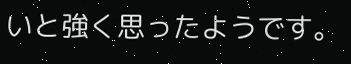いと強く思ったようです。